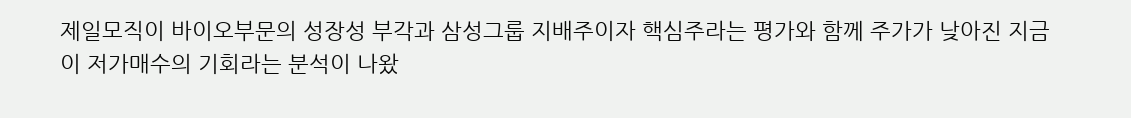제일모직이 바이오부문의 성장성 부각과 삼성그룹 지배주이자 핵심주라는 평가와 함께 주가가 낮아진 지금이 저가매수의 기회라는 분석이 나왔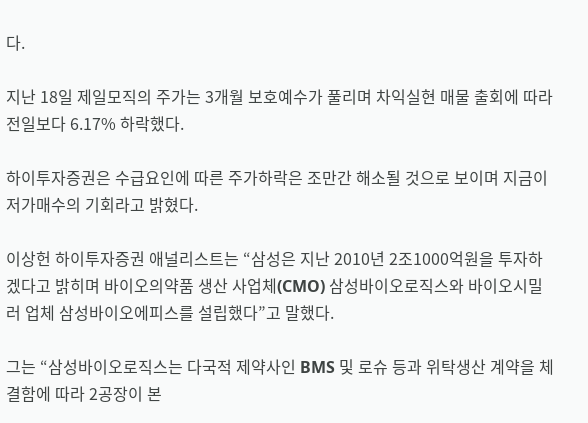다.

지난 18일 제일모직의 주가는 3개월 보호예수가 풀리며 차익실현 매물 출회에 따라 전일보다 6.17% 하락했다.

하이투자증권은 수급요인에 따른 주가하락은 조만간 해소될 것으로 보이며 지금이 저가매수의 기회라고 밝혔다.

이상헌 하이투자증권 애널리스트는 “삼성은 지난 2010년 2조1000억원을 투자하겠다고 밝히며 바이오의약품 생산 사업체(CMO) 삼성바이오로직스와 바이오시밀러 업체 삼성바이오에피스를 설립했다”고 말했다.

그는 “삼성바이오로직스는 다국적 제약사인 BMS 및 로슈 등과 위탁생산 계약을 체결함에 따라 2공장이 본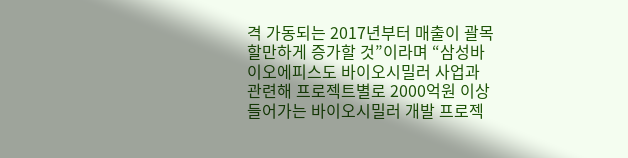격 가동되는 2017년부터 매출이 괄목할만하게 증가할 것”이라며 “삼성바이오에피스도 바이오시밀러 사업과 관련해 프로젝트별로 2000억원 이상 들어가는 바이오시밀러 개발 프로젝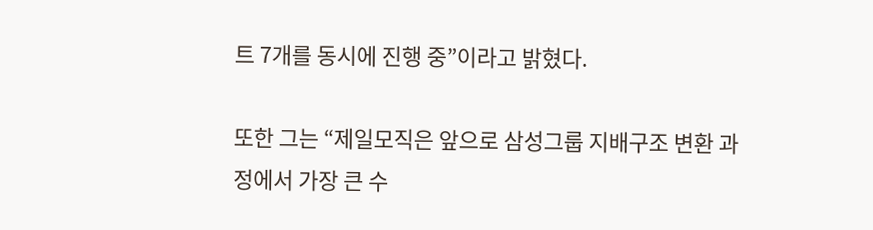트 7개를 동시에 진행 중”이라고 밝혔다.

또한 그는 “제일모직은 앞으로 삼성그룹 지배구조 변환 과정에서 가장 큰 수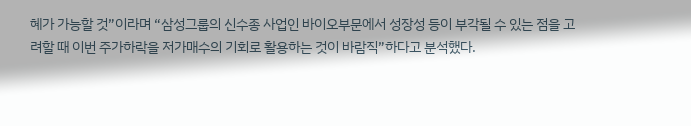혜가 가능할 것”이라며 “삼성그룹의 신수종 사업인 바이오부문에서 성장성 등이 부각될 수 있는 점을 고려할 때 이번 주가하락을 저가매수의 기회로 활용하는 것이 바람직”하다고 분석했다.